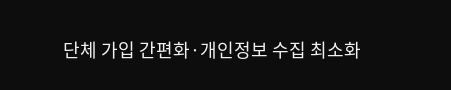단체 가입 간편화·개인정보 수집 최소화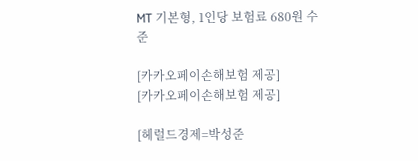MT 기본형, 1인당 보험료 680원 수준

[카카오페이손해보험 제공]
[카카오페이손해보험 제공]

[헤럴드경제=박성준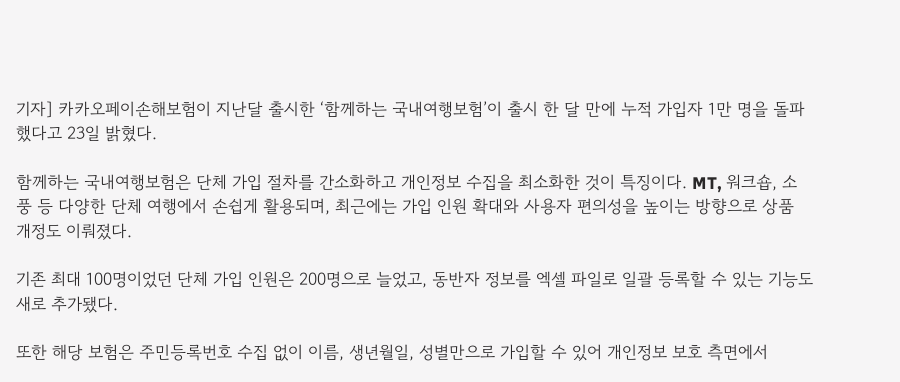기자] 카카오페이손해보험이 지난달 출시한 ‘함께하는 국내여행보험’이 출시 한 달 만에 누적 가입자 1만 명을 돌파했다고 23일 밝혔다.

함께하는 국내여행보험은 단체 가입 절차를 간소화하고 개인정보 수집을 최소화한 것이 특징이다. MT, 워크숍, 소풍 등 다양한 단체 여행에서 손쉽게 활용되며, 최근에는 가입 인원 확대와 사용자 편의성을 높이는 방향으로 상품 개정도 이뤄졌다.

기존 최대 100명이었던 단체 가입 인원은 200명으로 늘었고, 동반자 정보를 엑셀 파일로 일괄 등록할 수 있는 기능도 새로 추가됐다.

또한 해당 보험은 주민등록번호 수집 없이 이름, 생년월일, 성별만으로 가입할 수 있어 개인정보 보호 측면에서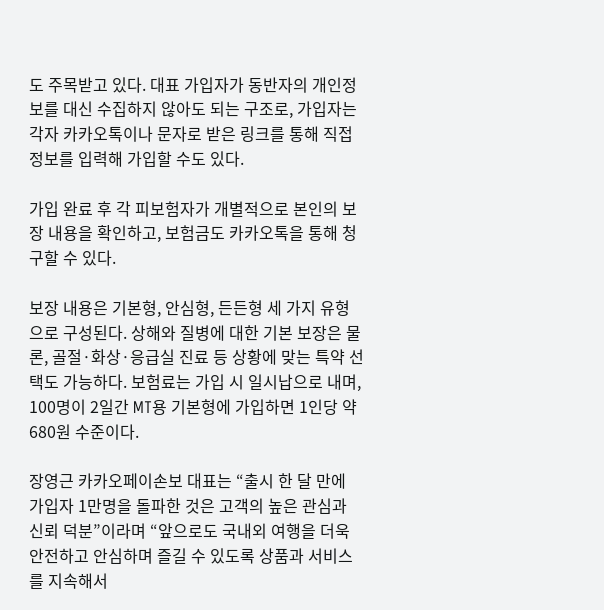도 주목받고 있다. 대표 가입자가 동반자의 개인정보를 대신 수집하지 않아도 되는 구조로, 가입자는 각자 카카오톡이나 문자로 받은 링크를 통해 직접 정보를 입력해 가입할 수도 있다.

가입 완료 후 각 피보험자가 개별적으로 본인의 보장 내용을 확인하고, 보험금도 카카오톡을 통해 청구할 수 있다.

보장 내용은 기본형, 안심형, 든든형 세 가지 유형으로 구성된다. 상해와 질병에 대한 기본 보장은 물론, 골절·화상·응급실 진료 등 상황에 맞는 특약 선택도 가능하다. 보험료는 가입 시 일시납으로 내며, 100명이 2일간 MT용 기본형에 가입하면 1인당 약 680원 수준이다.

장영근 카카오페이손보 대표는 “출시 한 달 만에 가입자 1만명을 돌파한 것은 고객의 높은 관심과 신뢰 덕분”이라며 “앞으로도 국내외 여행을 더욱 안전하고 안심하며 즐길 수 있도록 상품과 서비스를 지속해서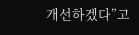개선하겠다”고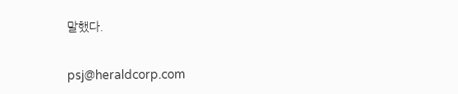말했다.


psj@heraldcorp.com